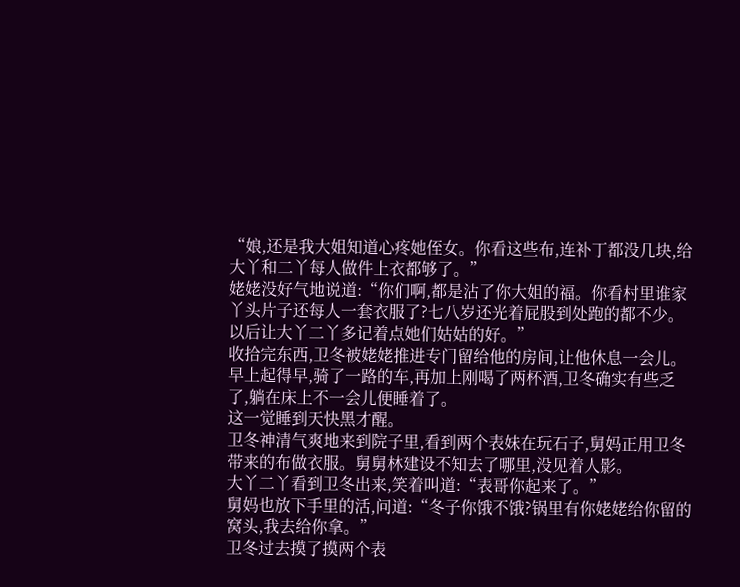“娘,还是我大姐知道心疼她侄女。你看这些布,连补丁都没几块,给大丫和二丫每人做件上衣都够了。”
姥姥没好气地说道:“你们啊,都是沾了你大姐的福。你看村里谁家丫头片子还每人一套衣服了?七八岁还光着屁股到处跑的都不少。以后让大丫二丫多记着点她们姑姑的好。”
收拾完东西,卫冬被姥姥推进专门留给他的房间,让他休息一会儿。
早上起得早,骑了一路的车,再加上刚喝了两杯酒,卫冬确实有些乏了,躺在床上不一会儿便睡着了。
这一觉睡到天快黑才醒。
卫冬神清气爽地来到院子里,看到两个表妹在玩石子,舅妈正用卫冬带来的布做衣服。舅舅林建设不知去了哪里,没见着人影。
大丫二丫看到卫冬出来,笑着叫道:“表哥你起来了。”
舅妈也放下手里的活,问道:“冬子你饿不饿?锅里有你姥姥给你留的窝头,我去给你拿。”
卫冬过去摸了摸两个表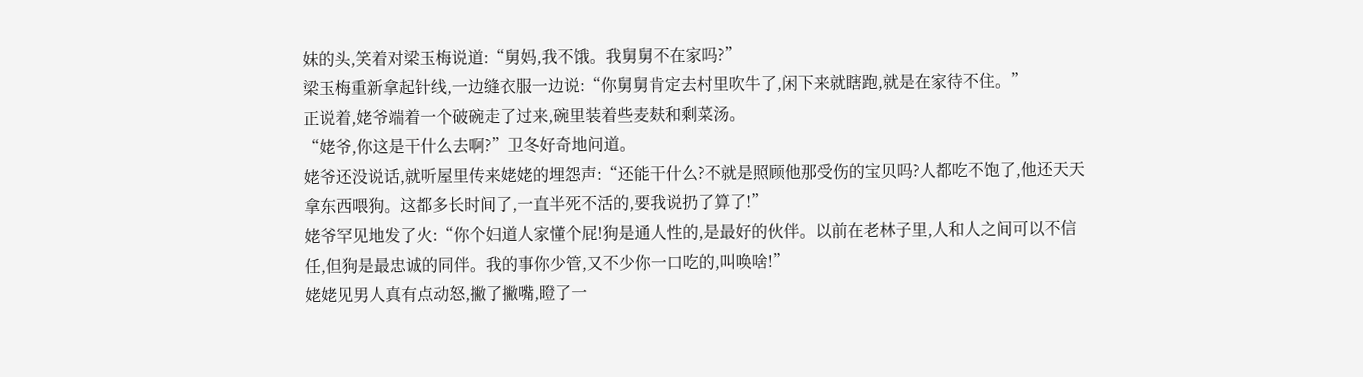妹的头,笑着对梁玉梅说道:“舅妈,我不饿。我舅舅不在家吗?”
梁玉梅重新拿起针线,一边缝衣服一边说:“你舅舅肯定去村里吹牛了,闲下来就瞎跑,就是在家待不住。”
正说着,姥爷端着一个破碗走了过来,碗里装着些麦麸和剩菜汤。
“姥爷,你这是干什么去啊?”卫冬好奇地问道。
姥爷还没说话,就听屋里传来姥姥的埋怨声:“还能干什么?不就是照顾他那受伤的宝贝吗?人都吃不饱了,他还天天拿东西喂狗。这都多长时间了,一直半死不活的,要我说扔了算了!”
姥爷罕见地发了火:“你个妇道人家懂个屁!狗是通人性的,是最好的伙伴。以前在老林子里,人和人之间可以不信任,但狗是最忠诚的同伴。我的事你少管,又不少你一口吃的,叫唤啥!”
姥姥见男人真有点动怒,撇了撇嘴,瞪了一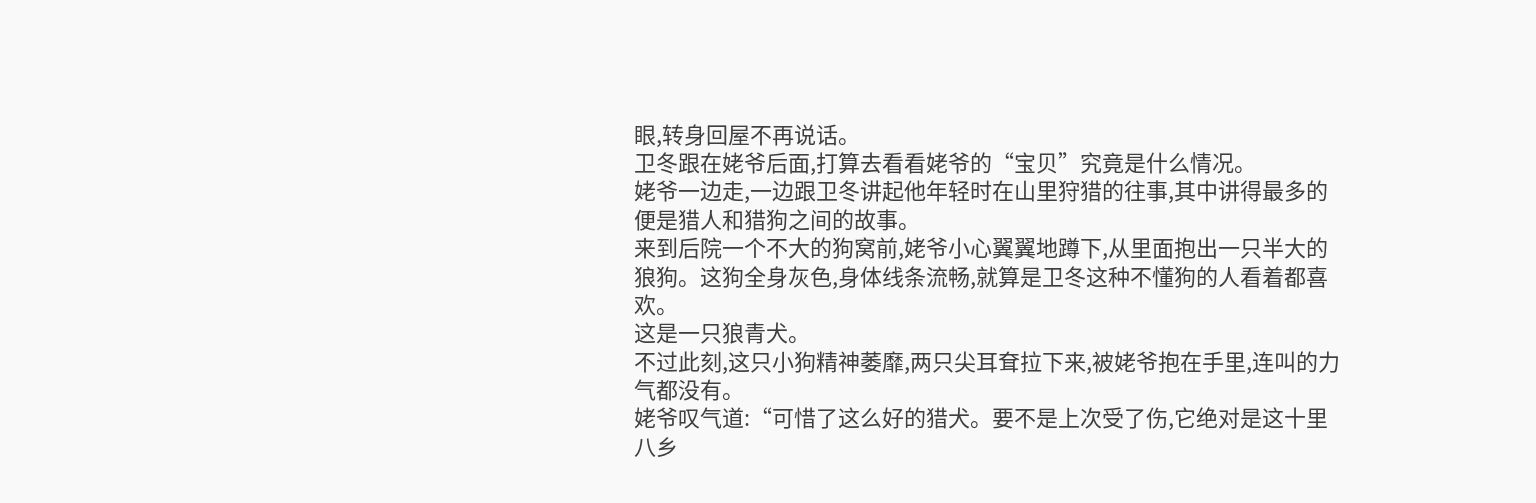眼,转身回屋不再说话。
卫冬跟在姥爷后面,打算去看看姥爷的“宝贝”究竟是什么情况。
姥爷一边走,一边跟卫冬讲起他年轻时在山里狩猎的往事,其中讲得最多的便是猎人和猎狗之间的故事。
来到后院一个不大的狗窝前,姥爷小心翼翼地蹲下,从里面抱出一只半大的狼狗。这狗全身灰色,身体线条流畅,就算是卫冬这种不懂狗的人看着都喜欢。
这是一只狼青犬。
不过此刻,这只小狗精神萎靡,两只尖耳耷拉下来,被姥爷抱在手里,连叫的力气都没有。
姥爷叹气道:“可惜了这么好的猎犬。要不是上次受了伤,它绝对是这十里八乡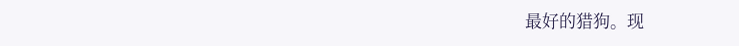最好的猎狗。现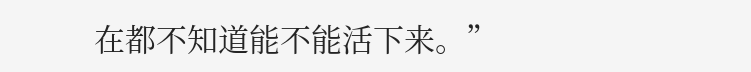在都不知道能不能活下来。”